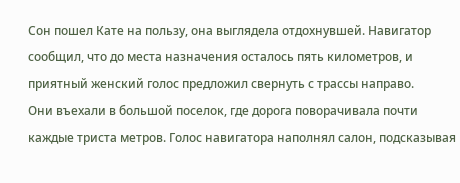Сон пошел Кате на пользу, она выглядела отдохнувшей. Навигатор сообщил, что до места назначения осталось пять километров, и приятный женский голос предложил свернуть с трассы направо.
Они въехали в большой поселок, где дорога поворачивала почти каждые триста метров. Голос навигатора наполнял салон, подсказывая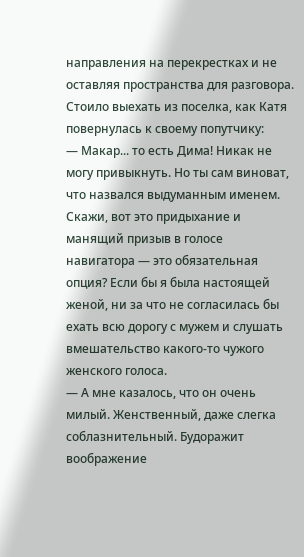направления на перекрестках и не оставляя пространства для разговора. Стоило выехать из поселка, как Катя повернулась к своему попутчику:
— Макар... то есть Дима! Никак не могу привыкнуть. Но ты сам виноват, что назвался выдуманным именем. Скажи, вот это придыхание и манящий призыв в голосе навигатора — это обязательная опция? Если бы я была настоящей женой, ни за что не согласилась бы ехать всю дорогу с мужем и слушать вмешательство какого-то чужого женского голоса.
— А мне казалось, что он очень милый. Женственный, даже слегка соблазнительный. Будоражит воображение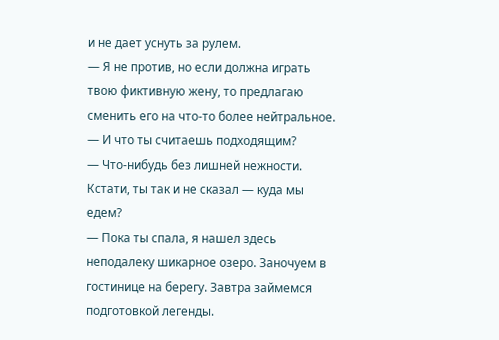и не дает уснуть за рулем.
— Я не против, но если должна играть твою фиктивную жену, то предлагаю сменить его на что-то более нейтральное.
— И что ты считаешь подходящим?
— Что-нибудь без лишней нежности. Кстати, ты так и не сказал — куда мы едем?
— Пока ты спала, я нашел здесь неподалеку шикарное озеро. Заночуем в гостинице на берегу. Завтра займемся подготовкой легенды.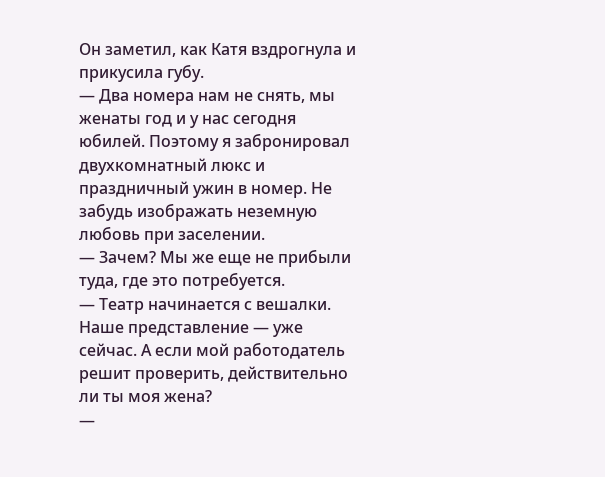Он заметил, как Катя вздрогнула и прикусила губу.
— Два номера нам не снять, мы женаты год и у нас сегодня юбилей. Поэтому я забронировал двухкомнатный люкс и праздничный ужин в номер. Не забудь изображать неземную любовь при заселении.
— Зачем? Мы же еще не прибыли туда, где это потребуется.
— Театр начинается с вешалки. Наше представление — уже сейчас. А если мой работодатель решит проверить, действительно ли ты моя жена?
—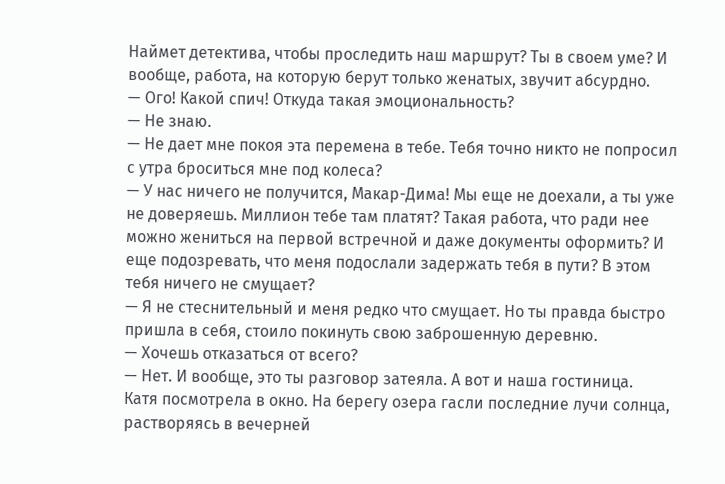Наймет детектива, чтобы проследить наш маршрут? Ты в своем уме? И вообще, работа, на которую берут только женатых, звучит абсурдно.
— Ого! Какой спич! Откуда такая эмоциональность?
— Не знаю.
— Не дает мне покоя эта перемена в тебе. Тебя точно никто не попросил с утра броситься мне под колеса?
— У нас ничего не получится, Макар-Дима! Мы еще не доехали, а ты уже не доверяешь. Миллион тебе там платят? Такая работа, что ради нее можно жениться на первой встречной и даже документы оформить? И еще подозревать, что меня подослали задержать тебя в пути? В этом тебя ничего не смущает?
— Я не стеснительный и меня редко что смущает. Но ты правда быстро пришла в себя, стоило покинуть свою заброшенную деревню.
— Хочешь отказаться от всего?
— Нет. И вообще, это ты разговор затеяла. А вот и наша гостиница.
Катя посмотрела в окно. На берегу озера гасли последние лучи солнца, растворяясь в вечерней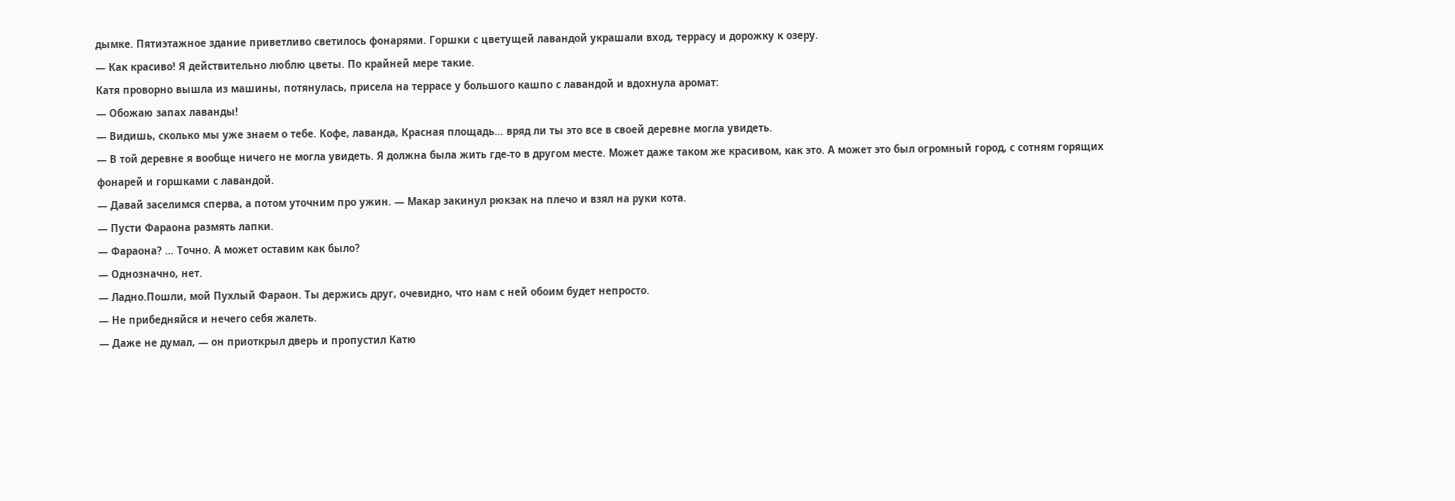дымке. Пятиэтажное здание приветливо светилось фонарями. Горшки с цветущей лавандой украшали вход, террасу и дорожку к озеру.
— Как красиво! Я действительно люблю цветы. По крайней мере такие.
Катя проворно вышла из машины, потянулась, присела на террасе у большого кашпо с лавандой и вдохнула аромат:
— Обожаю запах лаванды!
— Видишь, сколько мы уже знаем о тебе. Кофе, лаванда, Красная площадь… вряд ли ты это все в своей деревне могла увидеть.
— В той деревне я вообще ничего не могла увидеть. Я должна была жить где-то в другом месте. Может даже таком же красивом, как это. А может это был огромный город, с сотням горящих фонарей и горшками с лавандой.
— Давай заселимся сперва, а потом уточним про ужин. — Макар закинул рюкзак на плечо и взял на руки кота.
— Пусти Фараона размять лапки.
— Фараона? … Точно. А может оставим как было?
— Однозначно, нет.
— Ладно.Пошли, мой Пухлый Фараон. Ты держись друг, очевидно, что нам с ней обоим будет непросто.
— Не прибедняйся и нечего себя жалеть.
— Даже не думал, — он приоткрыл дверь и пропустил Катю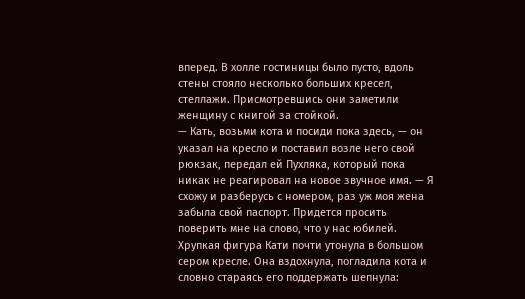вперед. В холле гостиницы было пусто, вдоль стены стояло несколько больших кресел, стеллажи. Присмотревшись они заметили женщину с книгой за стойкой.
— Кать, возьми кота и посиди пока здесь, — он указал на кресло и поставил возле него свой рюкзак, передал ей Пухляка, который пока никак не реагировал на новое звучное имя. — Я схожу и разберусь с номером, раз уж моя жена забыла свой паспорт. Придется просить поверить мне на слово, что у нас юбилей.
Хрупкая фигура Кати почти утонула в большом сером кресле. Она вздохнула, погладила кота и словно стараясь его поддержать шепнула: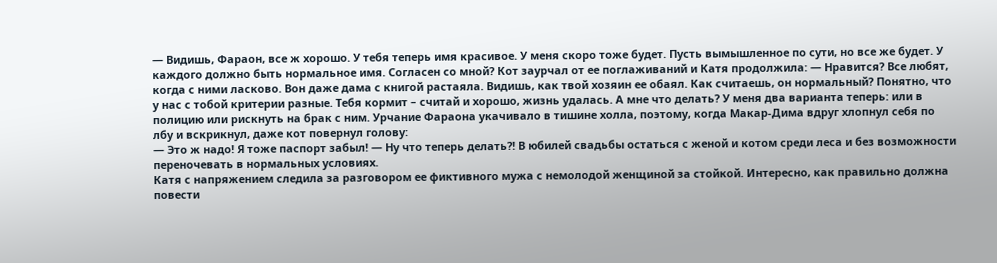— Видишь, Фараон, все ж хорошо. У тебя теперь имя красивое. У меня скоро тоже будет. Пусть вымышленное по сути, но все же будет. У каждого должно быть нормальное имя. Согласен со мной? Кот заурчал от ее поглаживаний и Катя продолжила: — Нравится? Все любят, когда с ними ласково. Вон даже дама с книгой растаяла. Видишь, как твой хозяин ее обаял. Как считаешь, он нормальный? Понятно, что у нас с тобой критерии разные. Тебя кормит – считай и хорошо, жизнь удалась. А мне что делать? У меня два варианта теперь: или в полицию или рискнуть на брак с ним. Урчание Фараона укачивало в тишине холла, поэтому, когда Макар-Дима вдруг хлопнул себя по лбу и вскрикнул, даже кот повернул голову:
— Это ж надо! Я тоже паспорт забыл! — Ну что теперь делать?! В юбилей свадьбы остаться с женой и котом среди леса и без возможности переночевать в нормальных условиях.
Катя с напряжением следила за разговором ее фиктивного мужа с немолодой женщиной за стойкой. Интересно, как правильно должна повести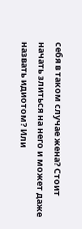себя в таком случае жена? Стоит начать злиться на него и может даже назвать идиотом? Или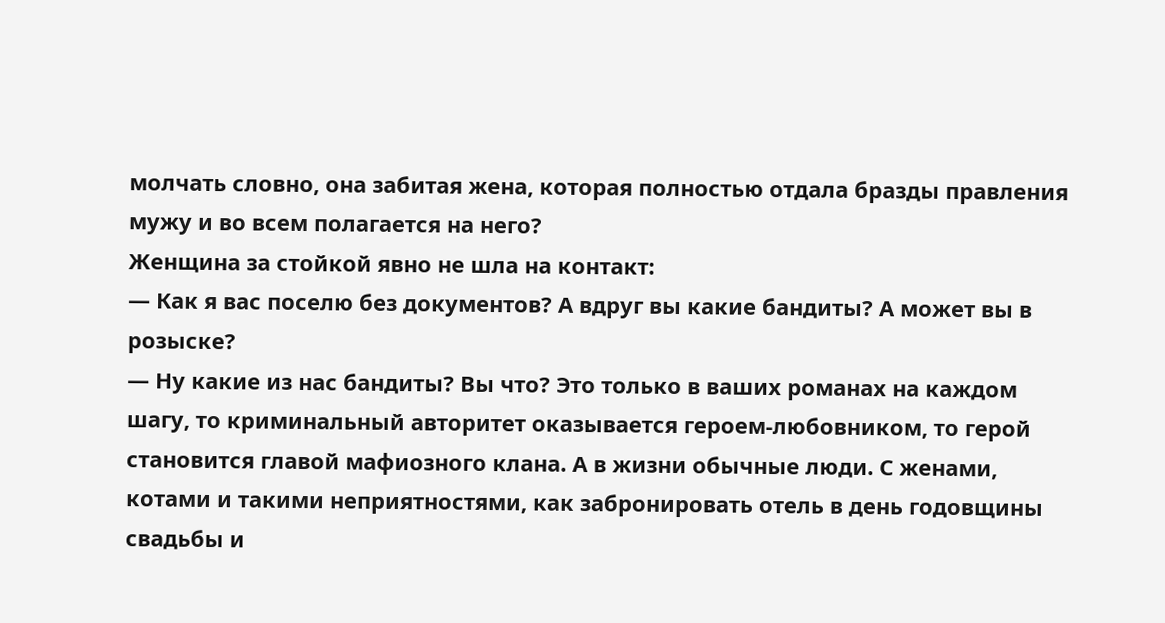молчать словно, она забитая жена, которая полностью отдала бразды правления мужу и во всем полагается на него?
Женщина за стойкой явно не шла на контакт:
— Как я вас поселю без документов? А вдруг вы какие бандиты? А может вы в розыске?
— Ну какие из нас бандиты? Вы что? Это только в ваших романах на каждом шагу, то криминальный авторитет оказывается героем-любовником, то герой становится главой мафиозного клана. А в жизни обычные люди. С женами, котами и такими неприятностями, как забронировать отель в день годовщины свадьбы и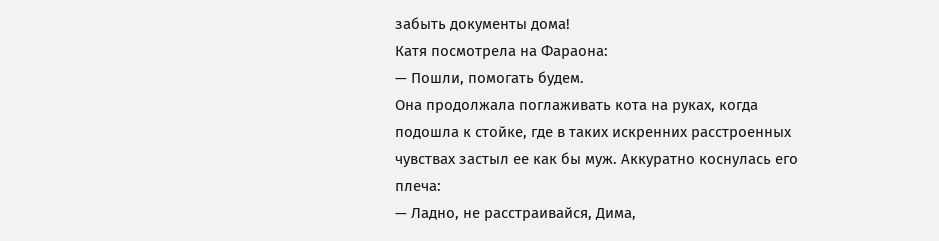забыть документы дома!
Катя посмотрела на Фараона:
— Пошли, помогать будем.
Она продолжала поглаживать кота на руках, когда подошла к стойке, где в таких искренних расстроенных чувствах застыл ее как бы муж. Аккуратно коснулась его плеча:
— Ладно, не расстраивайся, Дима,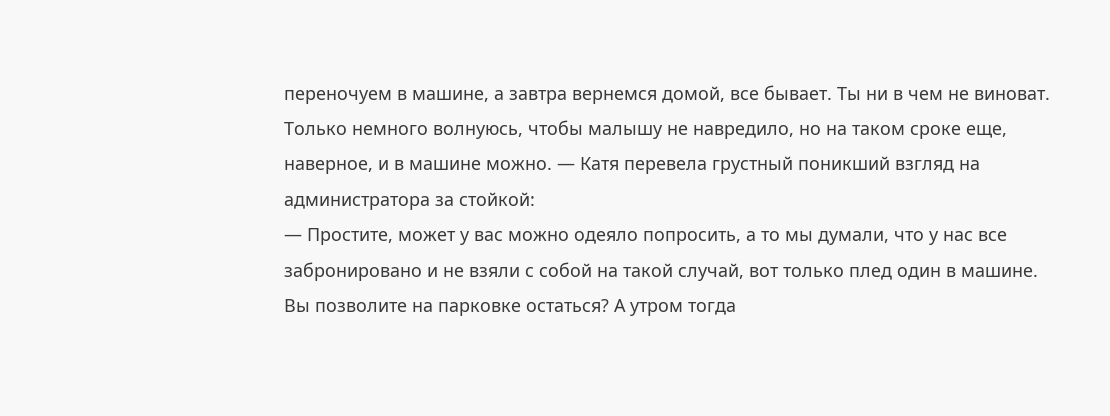переночуем в машине, а завтра вернемся домой, все бывает. Ты ни в чем не виноват. Только немного волнуюсь, чтобы малышу не навредило, но на таком сроке еще, наверное, и в машине можно. — Катя перевела грустный поникший взгляд на администратора за стойкой:
— Простите, может у вас можно одеяло попросить, а то мы думали, что у нас все забронировано и не взяли с собой на такой случай, вот только плед один в машине. Вы позволите на парковке остаться? А утром тогда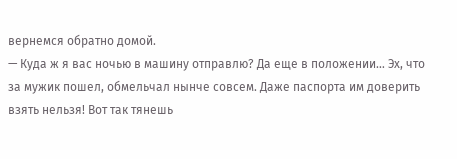вернемся обратно домой.
— Куда ж я вас ночью в машину отправлю? Да еще в положении… Эх, что за мужик пошел, обмельчал нынче совсем. Даже паспорта им доверить взять нельзя! Вот так тянешь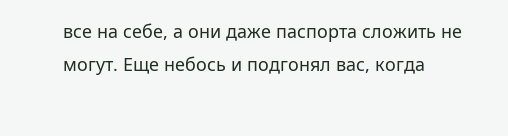все на себе, а они даже паспорта сложить не могут. Еще небось и подгонял вас, когда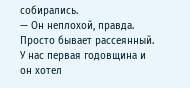собирались.
— Он неплохой, правда. Просто бывает рассеянный. У нас первая годовщина и он хотел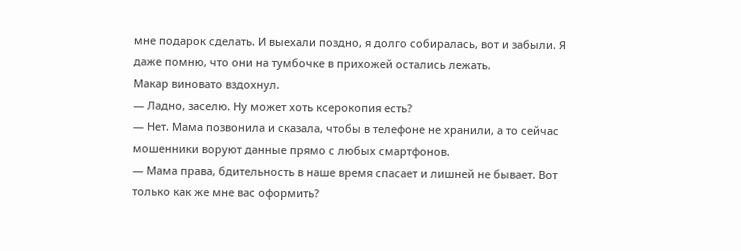мне подарок сделать. И выехали поздно, я долго собиралась, вот и забыли. Я даже помню, что они на тумбочке в прихожей остались лежать.
Макар виновато вздохнул.
— Ладно, заселю. Ну может хоть ксерокопия есть?
— Нет. Мама позвонила и сказала, чтобы в телефоне не хранили, а то сейчас мошенники воруют данные прямо с любых смартфонов.
— Мама права, бдительность в наше время спасает и лишней не бывает. Вот только как же мне вас оформить?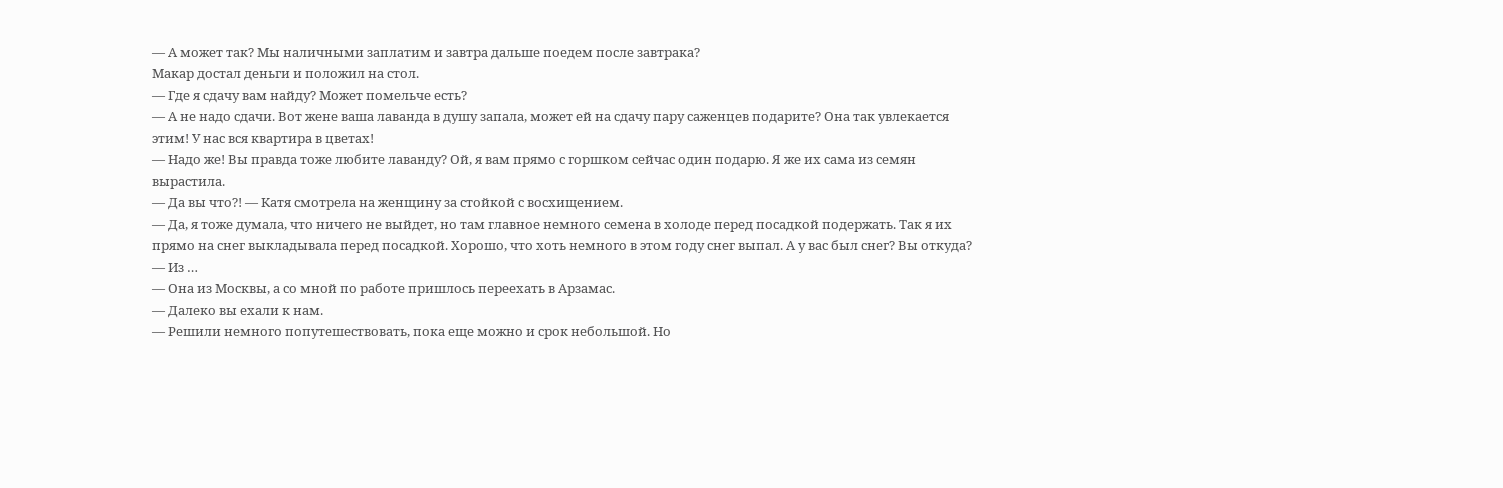— А может так? Мы наличными заплатим и завтра дальше поедем после завтрака?
Макар достал деньги и положил на стол.
— Где я сдачу вам найду? Может помельче есть?
— А не надо сдачи. Вот жене ваша лаванда в душу запала, может ей на сдачу пару саженцев подарите? Она так увлекается этим! У нас вся квартира в цветах!
— Надо же! Вы правда тоже любите лаванду? Ой, я вам прямо с горшком сейчас один подарю. Я же их сама из семян вырастила.
— Да вы что?! — Катя смотрела на женщину за стойкой с восхищением.
— Да, я тоже думала, что ничего не выйдет, но там главное немного семена в холоде перед посадкой подержать. Так я их прямо на снег выкладывала перед посадкой. Хорошо, что хоть немного в этом году снег выпал. А у вас был снег? Вы откуда?
— Из …
— Она из Москвы, а со мной по работе пришлось переехать в Арзамас.
— Далеко вы ехали к нам.
— Решили немного попутешествовать, пока еще можно и срок небольшой. Но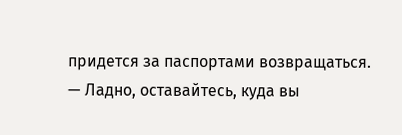придется за паспортами возвращаться.
— Ладно, оставайтесь, куда вы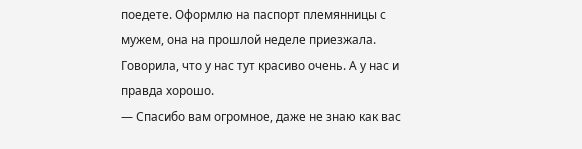поедете. Оформлю на паспорт племянницы с мужем, она на прошлой неделе приезжала. Говорила, что у нас тут красиво очень. А у нас и правда хорошо.
— Спасибо вам огромное, даже не знаю как вас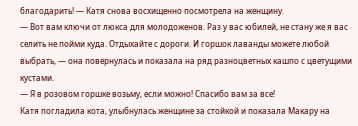благодарить! — Катя снова восхищенно посмотрела на женщину.
— Вот вам ключи от люкса для молодоженов. Раз у вас юбилей, не стану же я вас селить не пойми куда. Отдыхайте с дороги. И горшок лаванды можете любой выбрать, — она повернулась и показала на ряд разноцветных кашпо с цветущими кустами.
— Я в розовом горшке возьму, если можно! Спасибо вам за все!
Катя погладила кота, улыбнулась женщине за стойкой и показала Макару на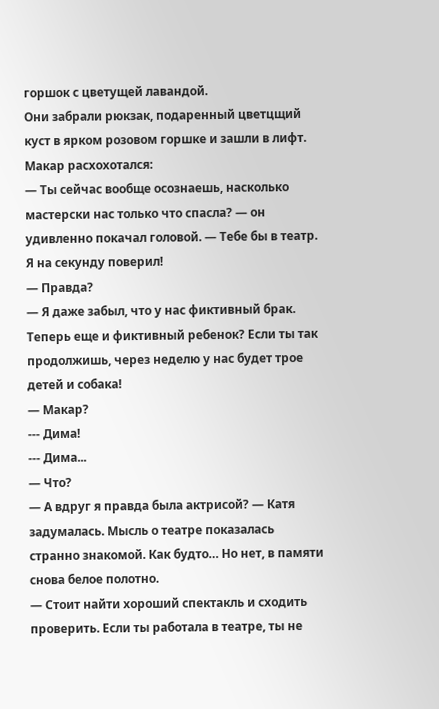горшок с цветущей лавандой.
Они забрали рюкзак, подаренный цветцщий куст в ярком розовом горшке и зашли в лифт. Макар расхохотался:
— Ты сейчас вообще осознаешь, насколько мастерски нас только что спасла? — он удивленно покачал головой. — Тебе бы в театр. Я на секунду поверил!
— Правда?
— Я даже забыл, что у нас фиктивный брак. Теперь еще и фиктивный ребенок? Если ты так продолжишь, через неделю у нас будет трое детей и собака!
— Макар?
--- Дима!
--- Дима...
— Что?
— А вдруг я правда была актрисой? — Катя задумалась. Мысль о театре показалась странно знакомой. Как будто… Но нет, в памяти снова белое полотно.
— Стоит найти хороший спектакль и сходить проверить. Если ты работала в театре, ты не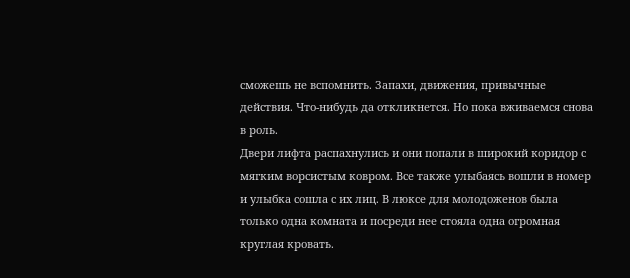сможешь не вспомнить. Запахи, движения, привычные действия. Что-нибудь да откликнется. Но пока вживаемся снова в роль.
Двери лифта распахнулись и они попали в широкий коридор с мягким ворсистым ковром. Все также улыбаясь вошли в номер и улыбка сошла с их лиц. В люксе для молодоженов была только одна комната и посреди нее стояла одна огромная круглая кровать.